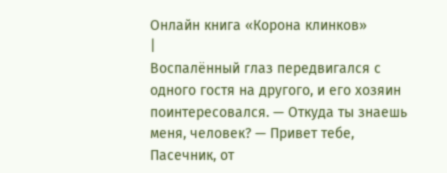Онлайн книга «Корона клинков»
|
Воспалённый глаз передвигался с одного гостя на другого, и его хозяин поинтересовался. — Откуда ты знаешь меня, человек? — Привет тебе, Пасечник, от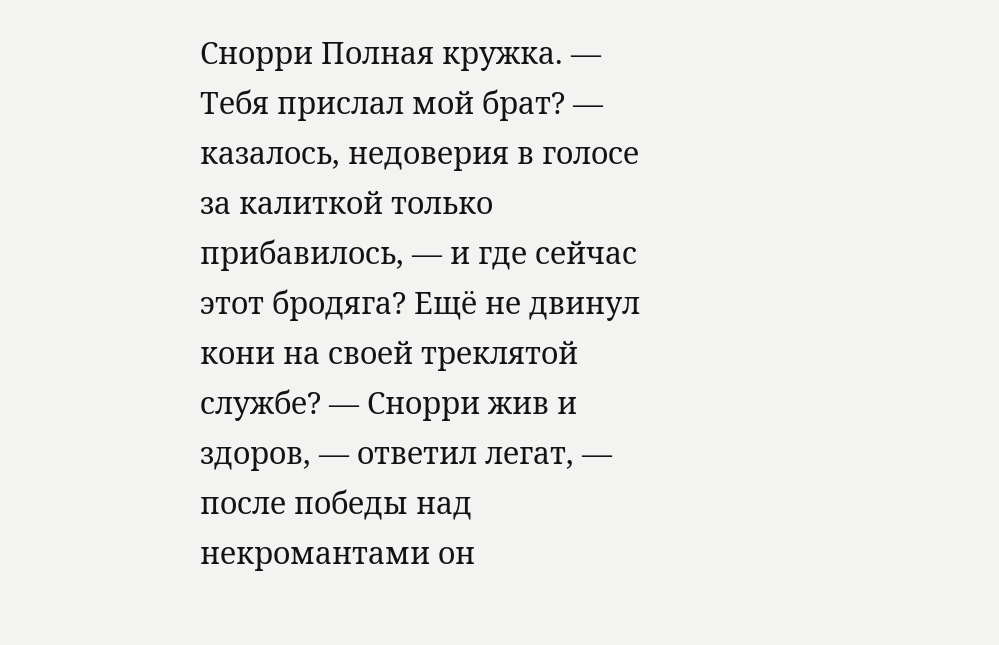Снорри Полная кружка. — Тебя прислал мой брат? — казалось, недоверия в голосе за калиткой только прибавилось, — и где сейчас этот бродяга? Ещё не двинул кони на своей треклятой службе? — Снорри жив и здоров, — ответил легат, — после победы над некромантами он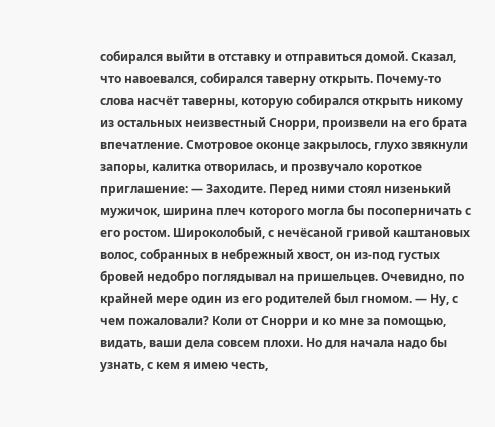собирался выйти в отставку и отправиться домой. Сказал, что навоевался, собирался таверну открыть. Почему-то слова насчёт таверны, которую собирался открыть никому из остальных неизвестный Снорри, произвели на его брата впечатление. Смотровое оконце закрылось, глухо звякнули запоры, калитка отворилась, и прозвучало короткое приглашение: — Заходите. Перед ними стоял низенький мужичок, ширина плеч которого могла бы посоперничать с его ростом. Широколобый, с нечёсаной гривой каштановых волос, собранных в небрежный хвост, он из-под густых бровей недобро поглядывал на пришельцев. Очевидно, по крайней мере один из его родителей был гномом. — Ну, с чем пожаловали? Коли от Снорри и ко мне за помощью, видать, ваши дела совсем плохи. Но для начала надо бы узнать, с кем я имею честь,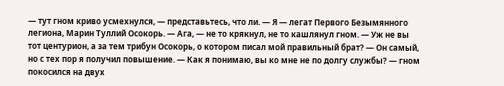— тут гном криво усмехнулся, — представьтесь, что ли. — Я — легат Первого Безымянного легиона, Марин Туллий Осокорь. — Ага, — не то крякнул, не то кашлянул гном. — Уж не вы тот центурион, а за тем трибун Осокорь, о котором писал мой правильный брат? — Он самый, но с тех пор я получил повышение. — Как я понимаю, вы ко мне не по долгу службы? — гном покосился на двух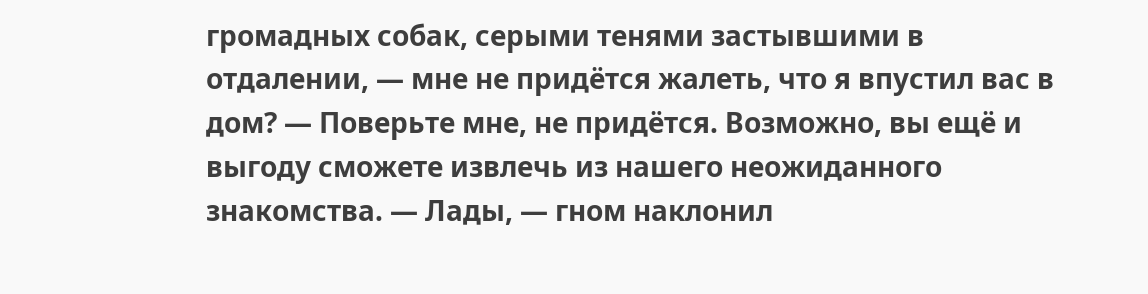громадных собак, серыми тенями застывшими в отдалении, — мне не придётся жалеть, что я впустил вас в дом? — Поверьте мне, не придётся. Возможно, вы ещё и выгоду сможете извлечь из нашего неожиданного знакомства. — Лады, — гном наклонил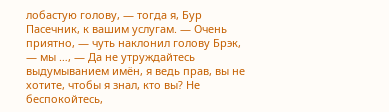лобастую голову, — тогда я, Бур Пасечник, к вашим услугам. — Очень приятно, — чуть наклонил голову Брэк, — мы …, — Да не утруждайтесь выдумыванием имён, я ведь прав, вы не хотите, чтобы я знал, кто вы? Не беспокойтесь,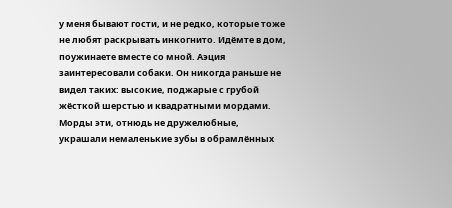у меня бывают гости, и не редко, которые тоже не любят раскрывать инкогнито. Идёмте в дом, поужинаете вместе со мной. Аэция заинтересовали собаки. Он никогда раньше не видел таких: высокие, поджарые с грубой жёсткой шерстью и квадратными мордами. Морды эти, отнюдь не дружелюбные, украшали немаленькие зубы в обрамлённых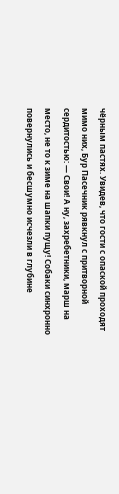чёрным пастях. Увидев, что гости с опаской проходят мимо них, Бур Пасечник рявкнул с притворной сердитостью: — Свои! А ну, захребетники, марш на место, не то к зиме на шапки пущу! Собаки синхронно повернулись и бесшумно исчезли в глубине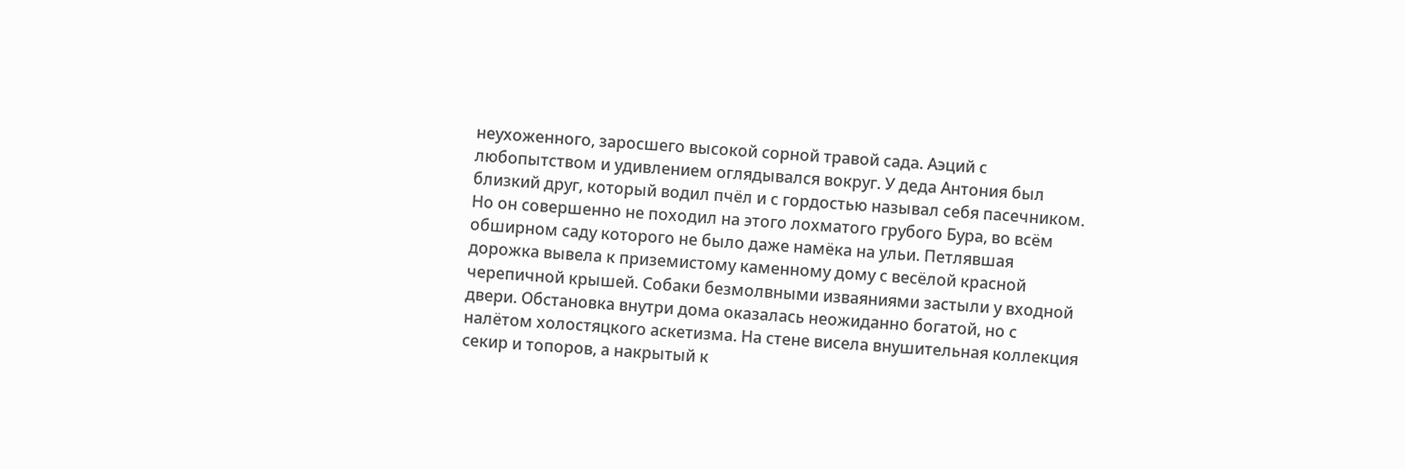неухоженного, заросшего высокой сорной травой сада. Аэций с любопытством и удивлением оглядывался вокруг. У деда Антония был близкий друг, который водил пчёл и с гордостью называл себя пасечником. Но он совершенно не походил на этого лохматого грубого Бура, во всём обширном саду которого не было даже намёка на ульи. Петлявшая дорожка вывела к приземистому каменному дому с весёлой красной черепичной крышей. Собаки безмолвными изваяниями застыли у входной двери. Обстановка внутри дома оказалась неожиданно богатой, но с налётом холостяцкого аскетизма. На стене висела внушительная коллекция секир и топоров, а накрытый к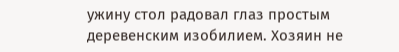ужину стол радовал глаз простым деревенским изобилием. Хозяин не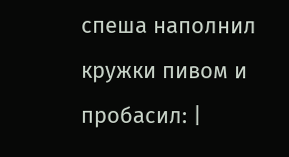спеша наполнил кружки пивом и пробасил: |